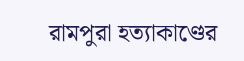রামপুরা হত্যাকাণ্ডের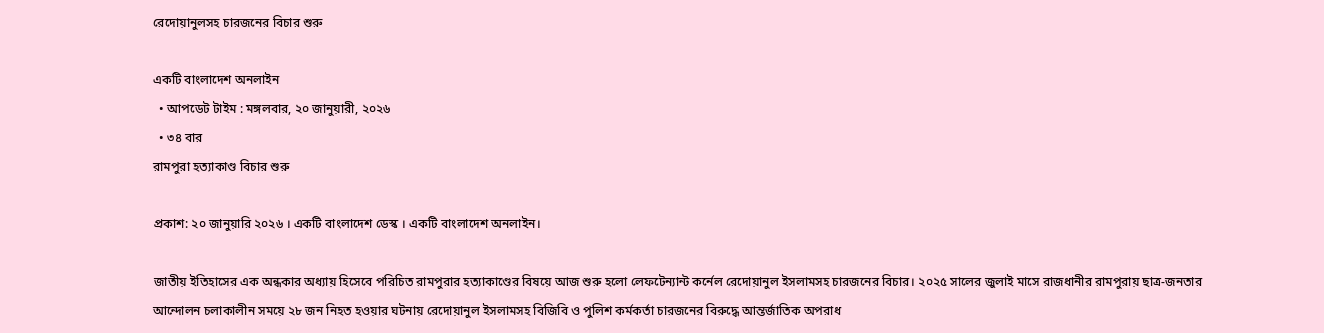রেদোয়ানুলসহ চারজনের বিচার শুরু

একটি বাংলাদেশ অনলাইন
  • আপডেট টাইম : মঙ্গলবার, ২০ জানুয়ারী, ২০২৬
  • ৩৪ বার
রামপুরা হত্যাকাণ্ড বিচার শুরু

প্রকাশ: ২০ জানুয়ারি ২০২৬ । একটি বাংলাদেশ ডেস্ক । একটি বাংলাদেশ অনলাইন।

জাতীয় ইতিহাসের এক অন্ধকার অধ্যায় হিসেবে পরিচিত রামপুরার হত্যাকাণ্ডের বিষয়ে আজ শুরু হলো লেফটেন্যান্ট কর্নেল রেদোয়ানুল ইসলামসহ চারজনের বিচার। ২০২৫ সালের জুলাই মাসে রাজধানীর রামপুরায় ছাত্র-জনতার আন্দোলন চলাকালীন সময়ে ২৮ জন নিহত হওয়ার ঘটনায় রেদোয়ানুল ইসলামসহ বিজিবি ও পুলিশ কর্মকর্তা চারজনের বিরুদ্ধে আন্তর্জাতিক অপরাধ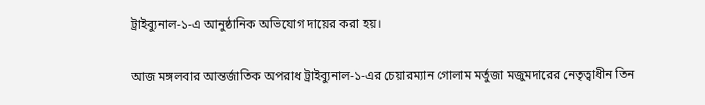ট্রাইব্যুনাল-১-এ আনুষ্ঠানিক অভিযোগ দায়ের করা হয়।

আজ মঙ্গলবার আন্তর্জাতিক অপরাধ ট্রাইব্যুনাল-১-এর চেয়ারম্যান গোলাম মর্তুজা মজুমদারের নেতৃত্বাধীন তিন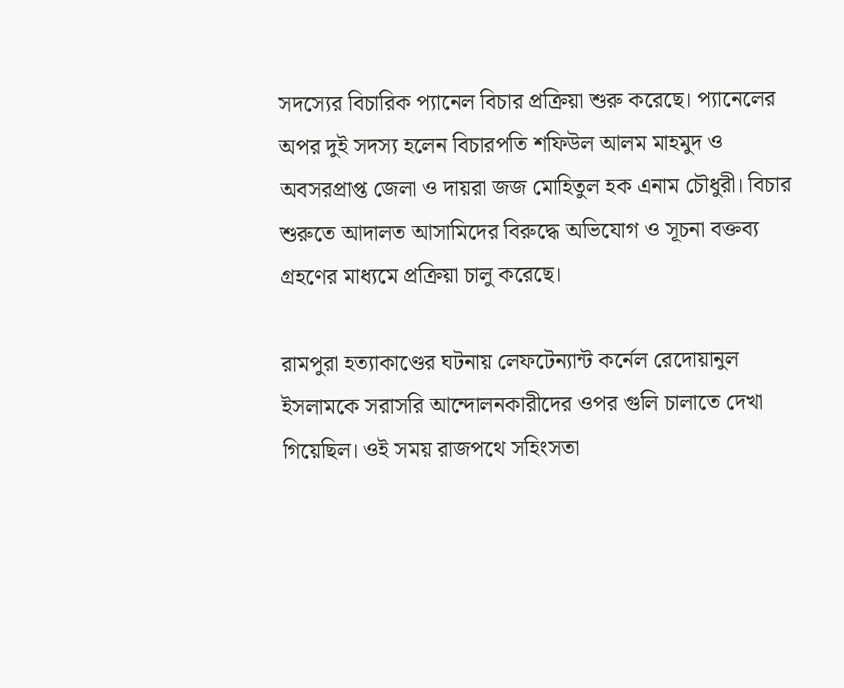সদস্যের বিচারিক প্যানেল বিচার প্রক্রিয়া শুরু করেছে। প্যানেলের অপর দুই সদস্য হলেন বিচারপতি শফিউল আলম মাহমুদ ও অবসরপ্রাপ্ত জেলা ও দায়রা জজ মোহিতুল হক এনাম চৌধুরী। বিচার শুরুতে আদালত আসামিদের বিরুদ্ধে অভিযোগ ও সূচনা বক্তব্য গ্রহণের মাধ্যমে প্রক্রিয়া চালু করেছে।

রামপুরা হত্যাকাণ্ডের ঘটনায় লেফটেন্যান্ট কর্নেল রেদোয়ানুল ইসলামকে সরাসরি আন্দোলনকারীদের ওপর গুলি চালাতে দেখা গিয়েছিল। ওই সময় রাজপথে সহিংসতা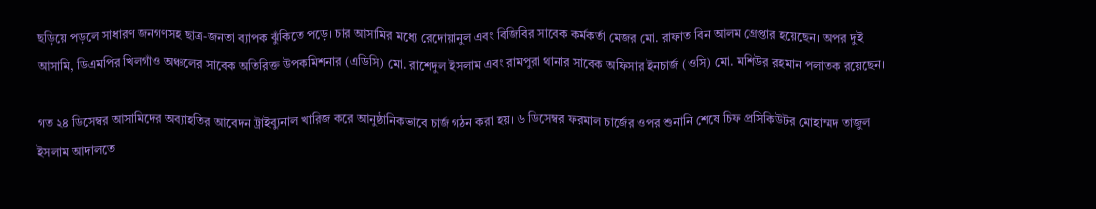ছড়িয়ে পড়লে সাধারণ জনগণসহ ছাত্র-জনতা ব্যাপক ঝুঁকিতে পড়ে। চার আসামির মধ্যে রেদোয়ানুল এবং বিজিবির সাবেক কর্মকর্তা মেজর মো. রাফাত বিন আলম গ্রেপ্তার হয়েছেন। অপর দুই আসামি, ডিএমপির খিলগাঁও অঞ্চলের সাবেক অতিরিক্ত উপকমিশনার (এডিসি) মো. রাশেদুল ইসলাম এবং রামপুরা থানার সাবেক অফিসার ইনচার্জ (ওসি) মো. মশিউর রহমান পলাতক রয়েছেন।

গত ২৪ ডিসেম্বর আসামিদের অব্যাহতির আবেদন ট্রাইব্যুনাল খারিজ করে আনুষ্ঠানিকভাবে চার্জ গঠন করা হয়। ৬ ডিসেম্বর ফরমাল চার্জের ওপর শুনানি শেষে চিফ প্রসিকিউটর মোহাম্মদ তাজুল ইসলাম আদালতে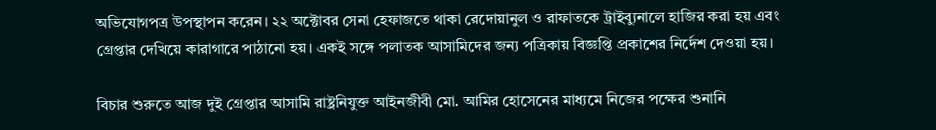অভিযোগপত্র উপস্থাপন করেন। ২২ অক্টোবর সেনা হেফাজতে থাকা রেদোয়ানুল ও রাফাতকে ট্রাইব্যুনালে হাজির করা হয় এবং গ্রেপ্তার দেখিয়ে কারাগারে পাঠানো হয়। একই সঙ্গে পলাতক আসামিদের জন্য পত্রিকায় বিজ্ঞপ্তি প্রকাশের নির্দেশ দেওয়া হয়।

বিচার শুরুতে আজ দুই গ্রেপ্তার আসামি রাষ্ট্রনিযুক্ত আইনজীবী মো. আমির হোসেনের মাধ্যমে নিজের পক্ষের শুনানি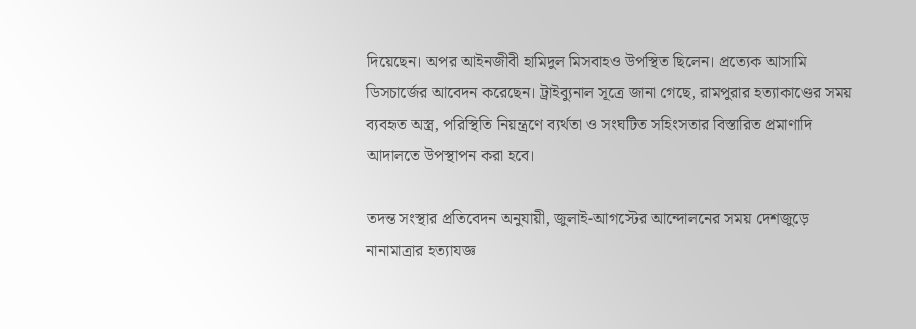দিয়েছেন। অপর আইনজীবী হামিদুল মিসবাহও উপস্থিত ছিলেন। প্রত্যেক আসামি ডিসচার্জের আবেদন করেছেন। ট্রাইব্যুনাল সূত্রে জানা গেছে, রামপুরার হত্যাকাণ্ডের সময় ব্যবহৃত অস্ত্র, পরিস্থিতি নিয়ন্ত্রণে ব্যর্থতা ও সংঘটিত সহিংসতার বিস্তারিত প্রমাণাদি আদালতে উপস্থাপন করা হবে।

তদন্ত সংস্থার প্রতিবেদন অনুযায়ী, জুলাই-আগস্টের আন্দোলনের সময় দেশজুড়ে নানামাত্রার হত্যাযজ্ঞ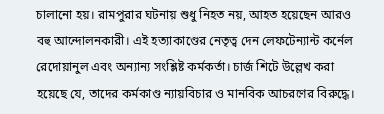চালানো হয়। রামপুরার ঘটনায় শুধু নিহত নয়, আহত হয়েছেন আরও বহু আন্দোলনকারী। এই হত্যাকাণ্ডের নেতৃত্ব দেন লেফটেন্যান্ট কর্নেল রেদোয়ানুল এবং অন্যান্য সংশ্লিষ্ট কর্মকর্তা। চার্জ শিটে উল্লেখ করা হয়েছে যে, তাদের কর্মকাণ্ড ন্যায়বিচার ও মানবিক আচরণের বিরুদ্ধে।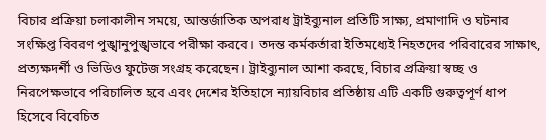বিচার প্রক্রিয়া চলাকালীন সময়ে, আন্তর্জাতিক অপরাধ ট্রাইব্যুনাল প্রতিটি সাক্ষ্য, প্রমাণাদি ও ঘটনার সংক্ষিপ্ত বিবরণ পুঙ্খানুপুঙ্খভাবে পরীক্ষা করবে। তদন্ত কর্মকর্তারা ইতিমধ্যেই নিহতদের পরিবারের সাক্ষাৎ, প্রত্যক্ষদর্শী ও ভিডিও ফুটেজ সংগ্রহ করেছেন। ট্রাইব্যুনাল আশা করছে, বিচার প্রক্রিয়া স্বচ্ছ ও নিরপেক্ষভাবে পরিচালিত হবে এবং দেশের ইতিহাসে ন্যায়বিচার প্রতিষ্ঠায় এটি একটি গুরুত্বপূর্ণ ধাপ হিসেবে বিবেচিত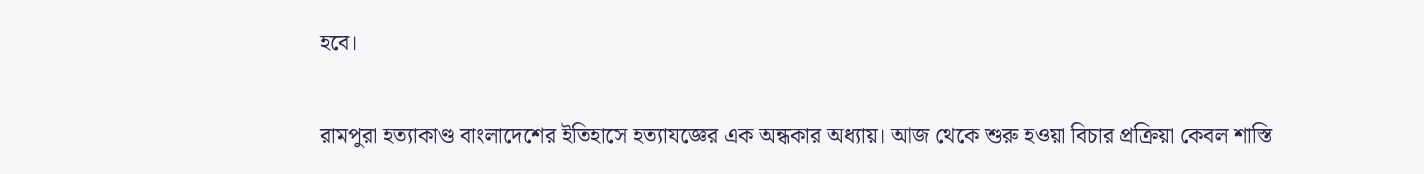হবে।

রামপুরা হত্যাকাণ্ড বাংলাদেশের ইতিহাসে হত্যাযজ্ঞের এক অন্ধকার অধ্যায়। আজ থেকে শুরু হওয়া বিচার প্রক্রিয়া কেবল শাস্তি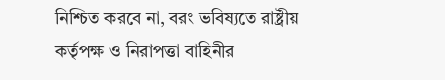নিশ্চিত করবে না, বরং ভবিষ্যতে রাষ্ট্রীয় কর্তৃপক্ষ ও নিরাপত্তা বাহিনীর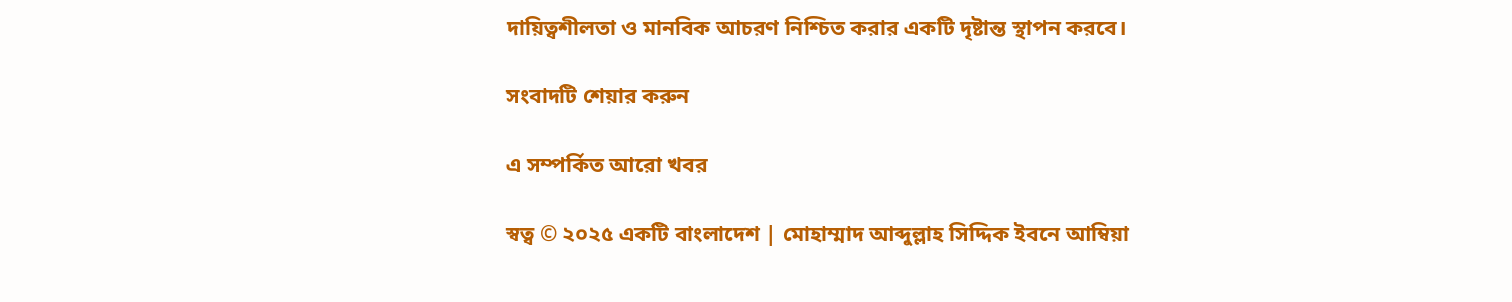দায়িত্বশীলতা ও মানবিক আচরণ নিশ্চিত করার একটি দৃষ্টান্ত স্থাপন করবে।

সংবাদটি শেয়ার করুন

এ সম্পর্কিত আরো খবর

স্বত্ব © ২০২৫ একটি বাংলাদেশ | মোহাম্মাদ আব্দুল্লাহ সিদ্দিক ইবনে আম্বিয়া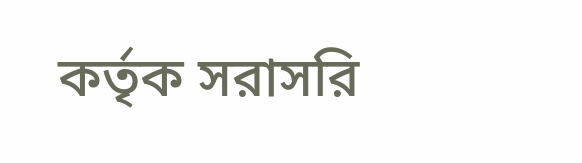কর্তৃক সরাসরি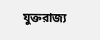যুক্তরাজ্য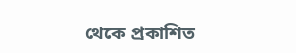থেকে প্রকাশিত